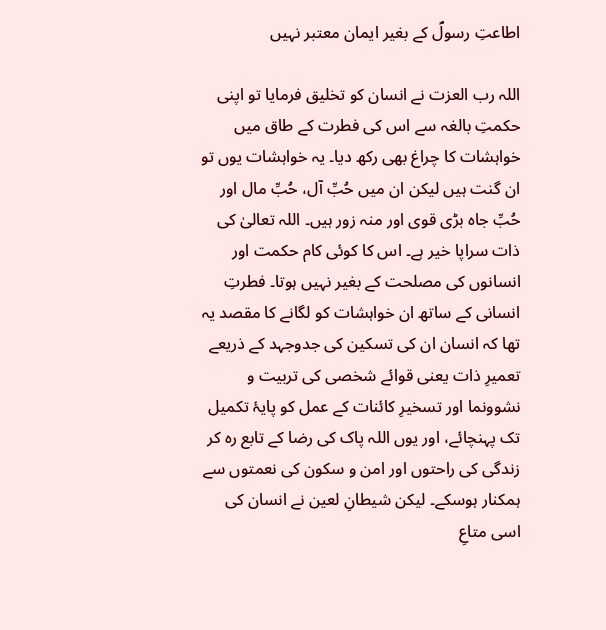اطاعتِ رسولؐ کے بغیر ایمان معتبر نہیں

اللہ رب العزت نے انسان کو تخلیق فرمایا تو اپنی حکمتِ بالغہ سے اس کی فطرت کے طاق میں خواہشات کا چراغ بھی رکھ دیا۔ یہ خواہشات یوں تو ان گنت ہیں لیکن ان میں حُبِّ آل، حُبِّ مال اور حُبِّ جاہ بڑی قوی اور منہ زور ہیں۔ اللہ تعالیٰ کی ذات سراپا خیر ہے۔ اس کا کوئی کام حکمت اور انسانوں کی مصلحت کے بغیر نہیں ہوتا۔ فطرتِ انسانی کے ساتھ ان خواہشات کو لگانے کا مقصد یہ تھا کہ انسان ان کی تسکین کی جدوجہد کے ذریعے تعمیرِ ذات یعنی قوائے شخصی کی تربیت و نشوونما اور تسخیرِ کائنات کے عمل کو پایۂ تکمیل تک پہنچائے، اور یوں اللہ پاک کی رضا کے تابع رہ کر زندگی کی راحتوں اور امن و سکون کی نعمتوں سے ہمکنار ہوسکے۔ لیکن شیطانِ لعین نے انسان کی اسی متاعِ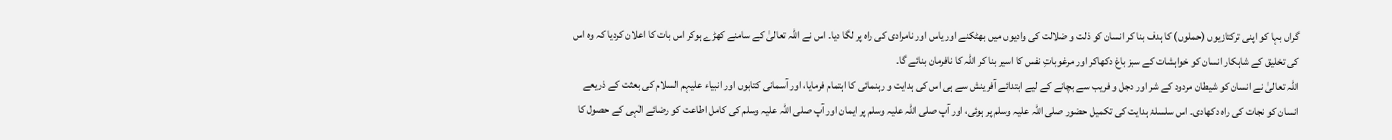گراں بہا کو اپنی ترکتازیوں (حملوں) کا ہدف بنا کر انسان کو ذلت و ضلالت کی وادیوں میں بھٹکنے اور یاس اور نامرادی کی راہ پر لگا دیا۔ اس نے اللہ تعالیٰ کے سامنے کھڑے ہوکر اس بات کا اعلان کردیا کہ وہ اس کی تخلیق کے شاہکار انسان کو خواہشات کے سبز باغ دکھاکر اور مرغوباتِ نفس کا اسیر بنا کر اللہ کا نافرمان بنائے گا۔
اللہ تعالیٰ نے انسان کو شیطان مردود کے شر اور دجل و فریب سے بچانے کے لیے ابتدائے آفرینش سے ہی اس کی ہدایت و رہنمائی کا اہتمام فرمایا، اور آسمانی کتابوں اور انبیاء علیہم السلام کی بعثت کے ذریعے انسان کو نجات کی راہ دکھادی۔ اس سلسلۂ ہدایت کی تکمیل حضور صلی اللہ علیہ وسلم پر ہوئی، اور آپ صلی اللہ علیہ وسلم پر ایمان اور آپ صلی اللہ علیہ وسلم کی کامل اطاعت کو رضائے الٰہی کے حصول کا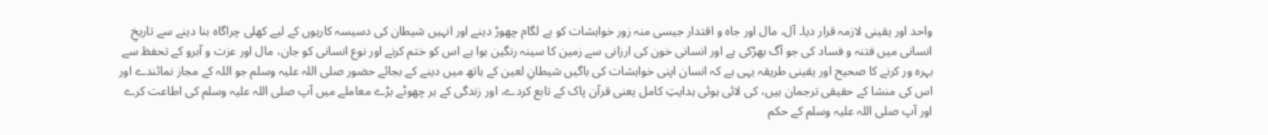واحد اور یقینی لازمہ قرار دیا۔ آل، مال اور جاہ و اقتدار جیسی منہ زور خواہشات کو بے لگام چھوڑ دینے اور انہیں شیطان کی دسیسہ کاریوں کے لیے کھلی چراگاہ بنا دینے سے تاریخِ انسانی میں فتنہ و فساد کی جو آگ بھڑکی ہے اور انسانی خون کی ارزانی سے زمین کا سینہ رنگین ہوا ہے اس کو ختم کرنے اور نوع انسانی کو جان، مال اور عزت و آبرو کے تحفظ سے بہرہ ور کرنے کا صحیح اور یقینی طریقہ یہی ہے کہ انسان اپنی خواہشات کی باگیں شیطانِ لعین کے ہاتھ میں دینے کے بجائے حضور صلی اللہ علیہ وسلم جو اللہ کے مجاز نمائندے اور اس کی منشا کے حقیقی ترجمان ہیں، کی لائی ہوئی ہدایتِ کامل یعنی قرآن پاک کے تابع کردے، اور زندگی کے ہر چھوٹے بڑے معاملے میں آپ صلی اللہ علیہ وسلم کی اطاعت کرے اور آپ صلی اللہ علیہ وسلم کے حکم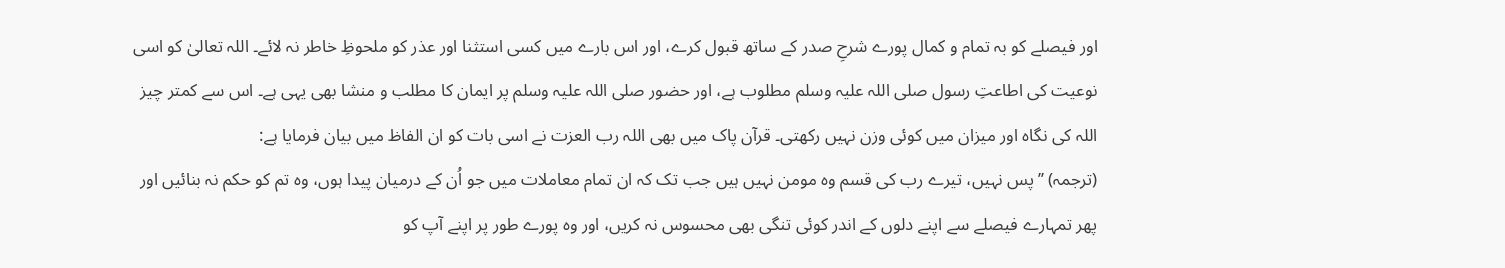اور فیصلے کو بہ تمام و کمال پورے شرحِ صدر کے ساتھ قبول کرے، اور اس بارے میں کسی استثنا اور عذر کو ملحوظِ خاطر نہ لائے۔ اللہ تعالیٰ کو اسی نوعیت کی اطاعتِ رسول صلی اللہ علیہ وسلم مطلوب ہے، اور حضور صلی اللہ علیہ وسلم پر ایمان کا مطلب و منشا بھی یہی ہے۔ اس سے کمتر چیز اللہ کی نگاہ اور میزان میں کوئی وزن نہیں رکھتی۔ قرآن پاک میں بھی اللہ رب العزت نے اسی بات کو ان الفاظ میں بیان فرمایا ہے:
(ترجمہ) ’’پس نہیں، تیرے رب کی قسم وہ مومن نہیں ہیں جب تک کہ ان تمام معاملات میں جو اُن کے درمیان پیدا ہوں، وہ تم کو حکم نہ بنائیں اور پھر تمہارے فیصلے سے اپنے دلوں کے اندر کوئی تنگی بھی محسوس نہ کریں، اور وہ پورے طور پر اپنے آپ کو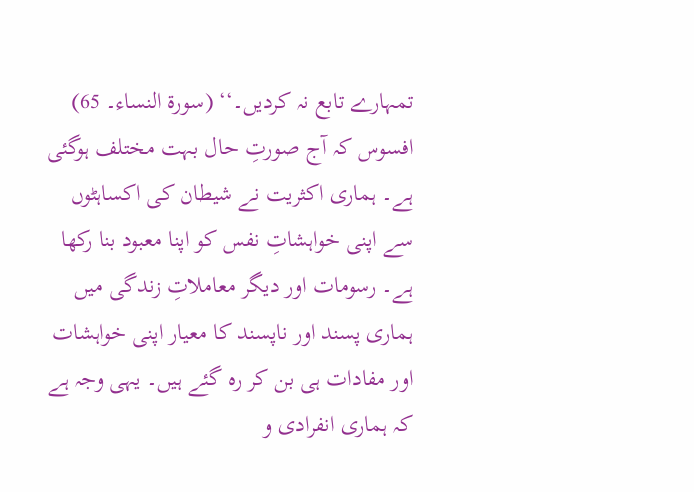تمہارے تابع نہ کردیں۔‘‘ (سورۃ النساء۔ 65)
افسوس کہ آج صورتِ حال بہت مختلف ہوگئی ہے۔ ہماری اکثریت نے شیطان کی اکساہٹوں سے اپنی خواہشاتِ نفس کو اپنا معبود بنا رکھا ہے۔ رسومات اور دیگر معاملاتِ زندگی میں ہماری پسند اور ناپسند کا معیار اپنی خواہشات اور مفادات ہی بن کر رہ گئے ہیں۔ یہی وجہ ہے کہ ہماری انفرادی و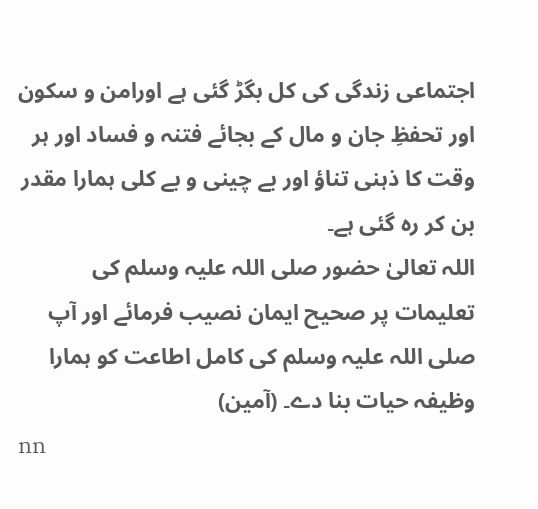اجتماعی زندگی کی کل بگڑ گئی ہے اورامن و سکون اور تحفظِ جان و مال کے بجائے فتنہ و فساد اور ہر وقت کا ذہنی تناؤ اور بے چینی و بے کلی ہمارا مقدر بن کر رہ گئی ہے۔
اللہ تعالیٰ حضور صلی اللہ علیہ وسلم کی تعلیمات پر صحیح ایمان نصیب فرمائے اور آپ صلی اللہ علیہ وسلم کی کامل اطاعت کو ہمارا وظیفہ حیات بنا دے۔ (آمین)
nn